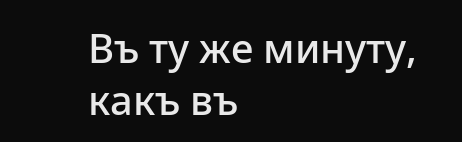Въ ту же минуту, какъ въ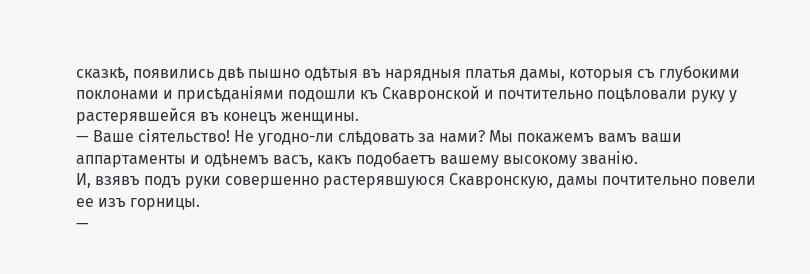сказкѣ, появились двѣ пышно одѣтыя въ нарядныя платья дамы, которыя съ глубокими поклонами и присѣданіями подошли къ Скавронской и почтительно поцѣловали руку у растерявшейся въ конецъ женщины.
— Ваше сіятельство! Не угодно-ли слѣдовать за нами? Мы покажемъ вамъ ваши аппартаменты и одѣнемъ васъ, какъ подобаетъ вашему высокому званію.
И, взявъ подъ руки совершенно растерявшуюся Скавронскую, дамы почтительно повели ее изъ горницы.
—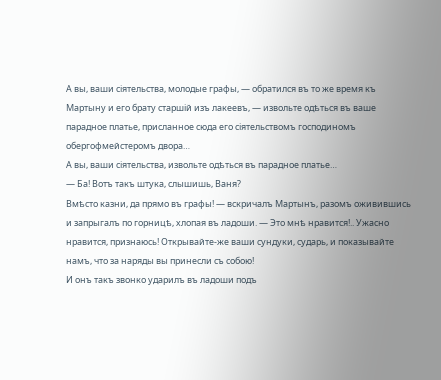А вы, ваши сіятельства, молодые графы, — обратился въ то же время къ Мартыну и его брату старшій изъ лакеевъ, — извольте одѣться въ ваше парадное платье, присланное сюда его сіятельствомъ господиномъ обергофмейстеромъ двора…
А вы, ваши сіятельства, извольте одѣться въ парадное платье…
— Ба! Вотъ такъ штука, слышишь, Ваня?
Вмѣсто казни, да прямо въ графы! — вскричалъ Мартынъ, разомъ оживившись и запрыгалъ по горницѣ, хлопая въ ладоши. — Это мнѣ нравится!.. Ужасно нравится, признаюсь! Открывайте-же ваши сундуки, сударь, и показывайте намъ, что за наряды вы принесли съ собою!
И онъ такъ звонко ударилъ въ ладоши подъ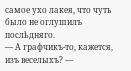самое ухо лакея, что чуть было не оглушилъ послѣдняго.
— А графчикъ-то, кажется, изъ веселыхъ? —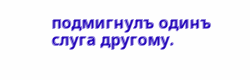подмигнулъ одинъ слуга другому.